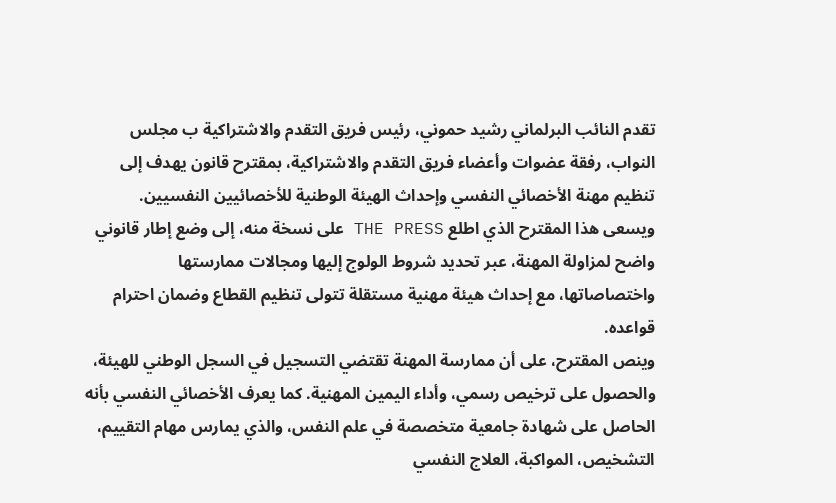تقدم النائب البرلماني رشيد حموني، رئيس فريق التقدم والاشتراكية ب مجلس النواب، رفقة عضوات وأعضاء فريق التقدم والاشتراكية، بمقترح قانون يهدف إلى تنظيم مهنة الأخصائي النفسي وإحداث الهيئة الوطنية للأخصائيين النفسيين.
ويسعى هذا المقترح الذي اطلع THE PRESS على نسخة منه، إلى وضع إطار قانوني واضح لمزاولة المهنة، عبر تحديد شروط الولوج إليها ومجالات ممارستها واختصاصاتها، مع إحداث هيئة مهنية مستقلة تتولى تنظيم القطاع وضمان احترام قواعده.
وينص المقترح، على أن ممارسة المهنة تقتضي التسجيل في السجل الوطني للهيئة، والحصول على ترخيص رسمي، وأداء اليمين المهنية. كما يعرف الأخصائي النفسي بأنه الحاصل على شهادة جامعية متخصصة في علم النفس، والذي يمارس مهام التقييم، التشخيص، المواكبة، العلاج النفسي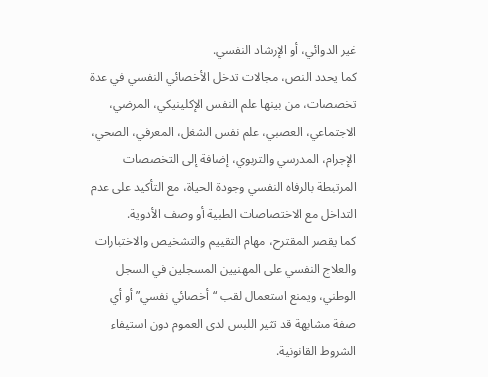غير الدوائي، أو الإرشاد النفسي.
كما يحدد النص، مجالات تدخل الأخصائي النفسي في عدة تخصصات، من بينها علم النفس الإكلينيكي، المرضي، الاجتماعي، العصبي، علم نفس الشغل، المعرفي، الصحي، الإجرام، المدرسي والتربوي، إضافة إلى التخصصات المرتبطة بالرفاه النفسي وجودة الحياة، مع التأكيد على عدم التداخل مع الاختصاصات الطبية أو وصف الأدوية.
كما يقصر المقترح، مهام التقييم والتشخيص والاختبارات والعلاج النفسي على المهنيين المسجلين في السجل الوطني، ويمنع استعمال لقب “أخصائي نفسي” أو أي صفة مشابهة قد تثير اللبس لدى العموم دون استيفاء الشروط القانونية.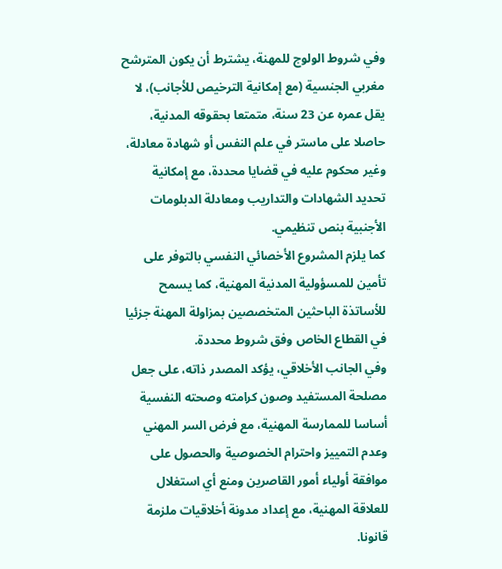وفي شروط الولوج للمهنة، يشترط أن يكون المترشح مغربي الجنسية (مع إمكانية الترخيص للأجانب)، لا يقل عمره عن 23 سنة، متمتعا بحقوقه المدنية، حاصلا على ماستر في علم النفس أو شهادة معادلة، وغير محكوم عليه في قضايا محددة، مع إمكانية تحديد الشهادات والتداريب ومعادلة الدبلومات الأجنبية بنص تنظيمي.
كما يلزم المشروع الأخصائي النفسي بالتوفر على تأمين للمسؤولية المدنية المهنية، كما يسمح للأساتذة الباحثين المتخصصين بمزاولة المهنة جزئيا في القطاع الخاص وفق شروط محددة.
وفي الجانب الأخلاقي، يؤكد المصدر ذاته، على جعل مصلحة المستفيد وصون كرامته وصحته النفسية أساسا للممارسة المهنية، مع فرض السر المهني وعدم التمييز واحترام الخصوصية والحصول على موافقة أولياء أمور القاصرين ومنع أي استغلال للعلاقة المهنية، مع إعداد مدونة أخلاقيات ملزمة قانونا.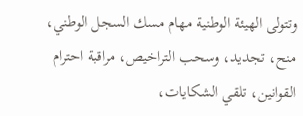وتتولى الهيئة الوطنية مهام مسك السجل الوطني، منح، تجديد، وسحب التراخيص، مراقبة احترام القوانين، تلقي الشكايات،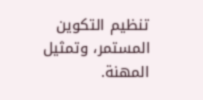تنظيم التكوين المستمر، وتمثيل المهنة.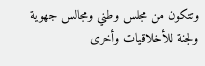وتتكون من مجلس وطني ومجالس جهوية ولجنة للأخلاقيات وأخرى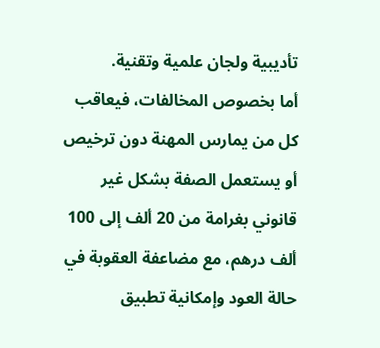تأديبية ولجان علمية وتقنية.
أما بخصوص المخالفات، فيعاقب كل من يمارس المهنة دون ترخيص أو يستعمل الصفة بشكل غير قانوني بغرامة من 20 ألف إلى 100 ألف درهم، مع مضاعفة العقوبة في حالة العود وإمكانية تطبيق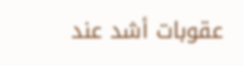عقوبات أشد عند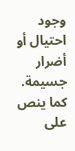وجود احتيال أو أضرار جسيمة. كما ينص على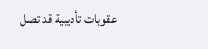عقوبات تأديبية قد تصل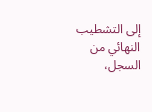إلى التشطيب النهائي من السجل،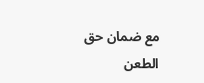مع ضمان حق الطعن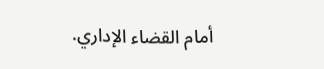أمام القضاء الإداري.